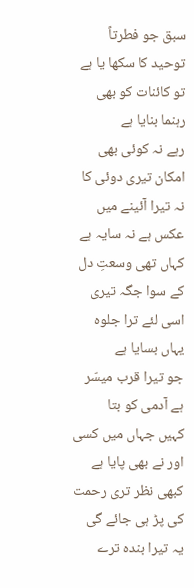سبق جو فطرتاً توحید کا سکھا یا ہے
تو کائنات کو بھی رہنما بنایا ہے
رہے نہ کوئی بھی امکان تیری دوئی کا
نہ تیرا آئینے میں عکس ہے نہ سایہ ہے
کہاں تھی وسعتِ دل کے سوا جگہ تیری
اسی لئے ترا جلوہ یہاں بسایا ہے
جو تیرا قرب میسّر ہے آدمی کو بتا
کہیں جہاں میں کسی اور نے بھی پایا ہے
کبھی نظر تری رحمت کی پڑ ہی جائے گی
یہ تیرا بندہ ترے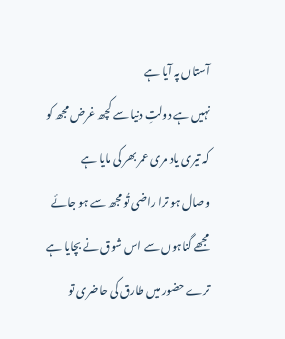آستاں پہ آیا ہے
نہیں ہے دولتِ دنیا سے کچھ غرض مجھ کو
کہ تیری یاد مری عمر بھر کی مایا ہے
وصال ہو ترا راضی تُو مجھ سے ہو جائے
مجھے گناہوں سے اس شوق نے بچایا ہے
ترے حضور میں طارق کی حاضری تو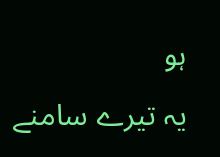ہو
یہ تیرے سامنے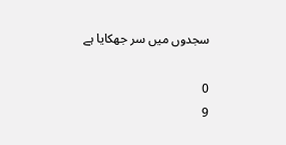سجدوں میں سر جھکایا ہے

0
9